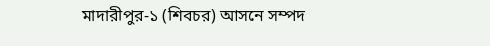মাদারীপুর-১ (শিবচর) আসনে সম্পদ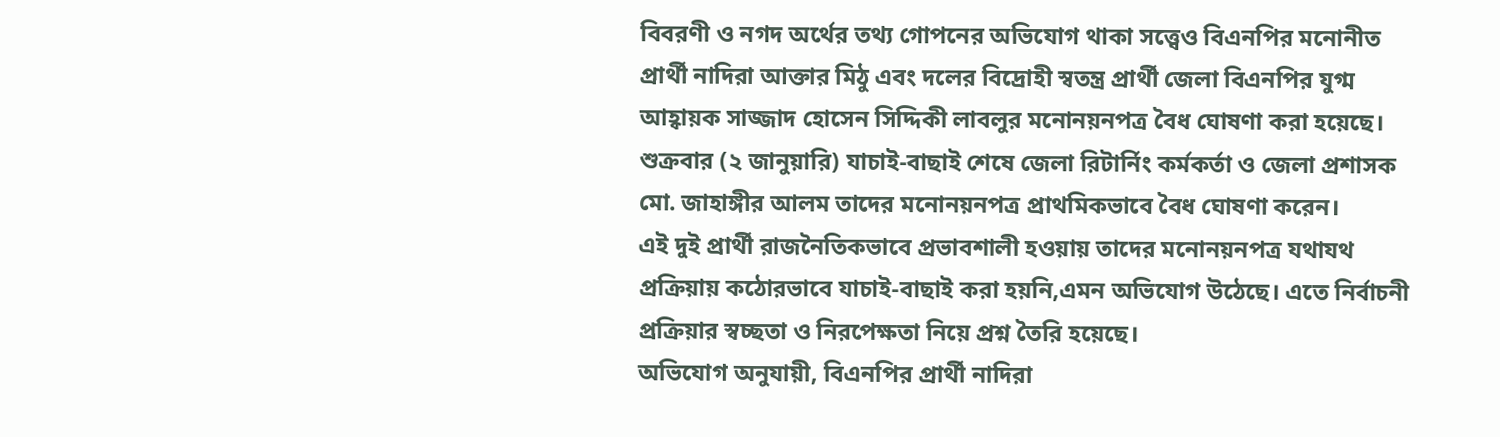বিবরণী ও নগদ অর্থের তথ্য গোপনের অভিযোগ থাকা সত্ত্বেও বিএনপির মনোনীত প্রার্থী নাদিরা আক্তার মিঠু এবং দলের বিদ্রোহী স্বতন্ত্র প্রার্থী জেলা বিএনপির যুগ্ম আহ্বায়ক সাজ্জাদ হোসেন সিদ্দিকী লাবলুর মনোনয়নপত্র বৈধ ঘোষণা করা হয়েছে। শুক্রবার (২ জানুয়ারি) যাচাই-বাছাই শেষে জেলা রিটার্নিং কর্মকর্তা ও জেলা প্রশাসক মো. জাহাঙ্গীর আলম তাদের মনোনয়নপত্র প্রাথমিকভাবে বৈধ ঘোষণা করেন।
এই দুই প্রার্থী রাজনৈতিকভাবে প্রভাবশালী হওয়ায় তাদের মনোনয়নপত্র যথাযথ প্রক্রিয়ায় কঠোরভাবে যাচাই-বাছাই করা হয়নি,এমন অভিযোগ উঠেছে। এতে নির্বাচনী প্রক্রিয়ার স্বচ্ছতা ও নিরপেক্ষতা নিয়ে প্রশ্ন তৈরি হয়েছে।
অভিযোগ অনুযায়ী, বিএনপির প্রার্থী নাদিরা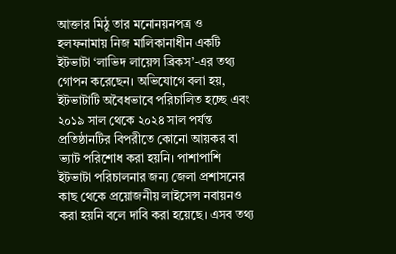আক্তার মিঠু তার মনোনয়নপত্র ও হলফনামায় নিজ মালিকানাধীন একটি ইটভাটা ‘লাভিদ লায়েন্স ব্রিকস’-এর তথ্য গোপন করেছেন। অভিযোগে বলা হয়, ইটভাটাটি অবৈধভাবে পরিচালিত হচ্ছে এবং ২০১৯ সাল থেকে ২০২৪ সাল পর্যন্ত প্রতিষ্ঠানটির বিপরীতে কোনো আয়কর বা ভ্যাট পরিশোধ করা হয়নি। পাশাপাশি ইটভাটা পরিচালনার জন্য জেলা প্রশাসনের কাছ থেকে প্রয়োজনীয় লাইসেন্স নবায়নও করা হয়নি বলে দাবি করা হয়েছে। এসব তথ্য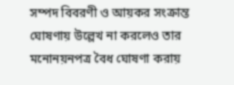সম্পদ বিবরণী ও আয়কর সংক্রান্ত ঘোষণায় উল্লেখ না করলেও তার মনোনয়নপত্র বৈধ ঘোষণা করায়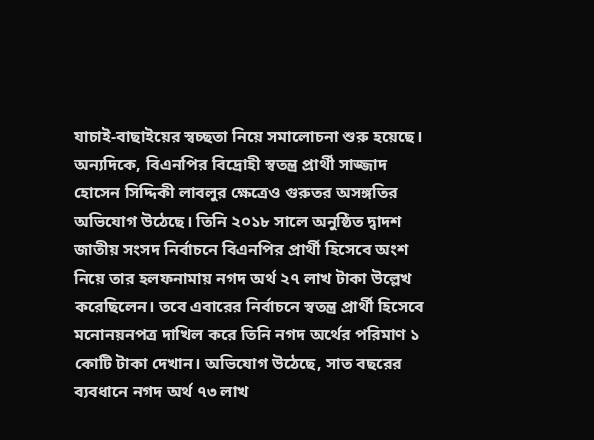যাচাই-বাছাইয়ের স্বচ্ছতা নিয়ে সমালোচনা শুরু হয়েছে।
অন্যদিকে, বিএনপির বিদ্রোহী স্বতন্ত্র প্রার্থী সাজ্জাদ হোসেন সিদ্দিকী লাবলুর ক্ষেত্রেও গুরুতর অসঙ্গতির অভিযোগ উঠেছে। তিনি ২০১৮ সালে অনুষ্ঠিত দ্বাদশ জাতীয় সংসদ নির্বাচনে বিএনপির প্রার্থী হিসেবে অংশ নিয়ে তার হলফনামায় নগদ অর্থ ২৭ লাখ টাকা উল্লেখ করেছিলেন। তবে এবারের নির্বাচনে স্বতন্ত্র প্রার্থী হিসেবে মনোনয়নপত্র দাখিল করে তিনি নগদ অর্থের পরিমাণ ১ কোটি টাকা দেখান। অভিযোগ উঠেছে, সাত বছরের ব্যবধানে নগদ অর্থ ৭৩ লাখ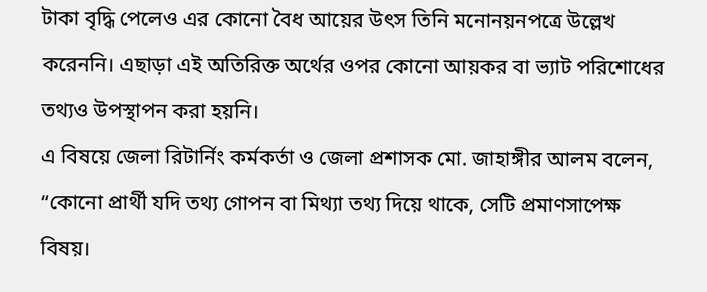টাকা বৃদ্ধি পেলেও এর কোনো বৈধ আয়ের উৎস তিনি মনোনয়নপত্রে উল্লেখ করেননি। এছাড়া এই অতিরিক্ত অর্থের ওপর কোনো আয়কর বা ভ্যাট পরিশোধের তথ্যও উপস্থাপন করা হয়নি।
এ বিষয়ে জেলা রিটার্নিং কর্মকর্তা ও জেলা প্রশাসক মো. জাহাঙ্গীর আলম বলেন,
“কোনো প্রার্থী যদি তথ্য গোপন বা মিথ্যা তথ্য দিয়ে থাকে, সেটি প্রমাণসাপেক্ষ বিষয়।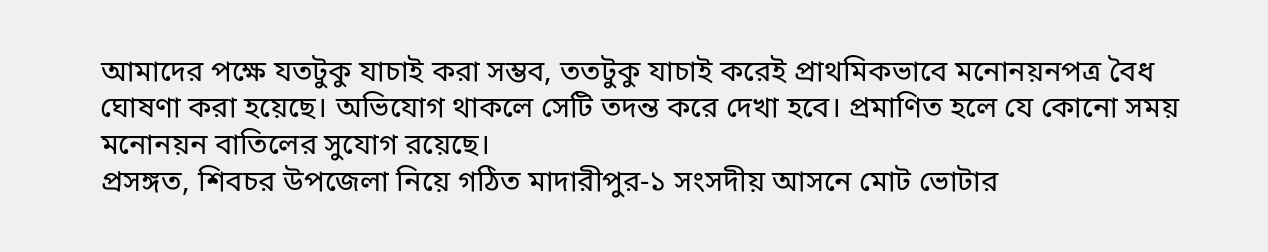আমাদের পক্ষে যতটুকু যাচাই করা সম্ভব, ততটুকু যাচাই করেই প্রাথমিকভাবে মনোনয়নপত্র বৈধ ঘোষণা করা হয়েছে। অভিযোগ থাকলে সেটি তদন্ত করে দেখা হবে। প্রমাণিত হলে যে কোনো সময় মনোনয়ন বাতিলের সুযোগ রয়েছে।
প্রসঙ্গত, শিবচর উপজেলা নিয়ে গঠিত মাদারীপুর-১ সংসদীয় আসনে মোট ভোটার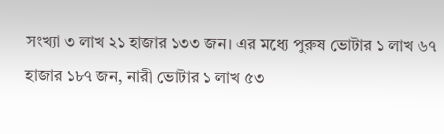সংখ্যা ৩ লাখ ২১ হাজার ১৩৩ জন। এর মধ্যে পুরুষ ভোটার ১ লাখ ৬৭ হাজার ১৮৭ জন, নারী ভোটার ১ লাখ ৫৩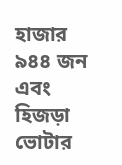হাজার ৯৪৪ জন এবং হিজড়া ভোটার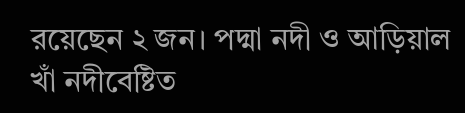রয়েছেন ২ জন। পদ্মা নদী ও আড়িয়াল খাঁ নদীবেষ্টিত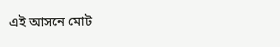এই আসনে মোট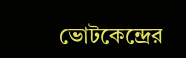ভোটকেন্দ্রের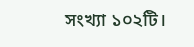সংখ্যা ১০২টি।